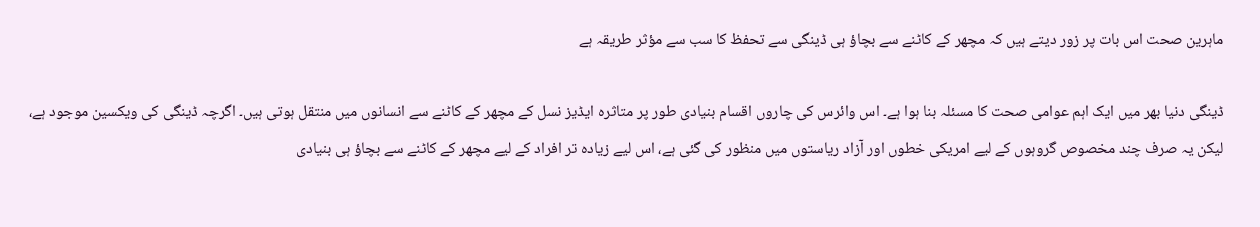ماہرین صحت اس بات پر زور دیتے ہیں کہ مچھر کے کاٹنے سے بچاؤ ہی ڈینگی سے تحفظ کا سب سے مؤثر طریقہ ہے

ڈینگی دنیا بھر میں ایک اہم عوامی صحت کا مسئلہ بنا ہوا ہے۔ اس وائرس کی چاروں اقسام بنیادی طور پر متاثرہ ایڈیز نسل کے مچھر کے کاٹنے سے انسانوں میں منتقل ہوتی ہیں۔ اگرچہ ڈینگی کی ویکسین موجود ہے، لیکن یہ صرف چند مخصوص گروہوں کے لیے امریکی خطوں اور آزاد ریاستوں میں منظور کی گئی ہے، اس لیے زیادہ تر افراد کے لیے مچھر کے کاٹنے سے بچاؤ ہی بنیادی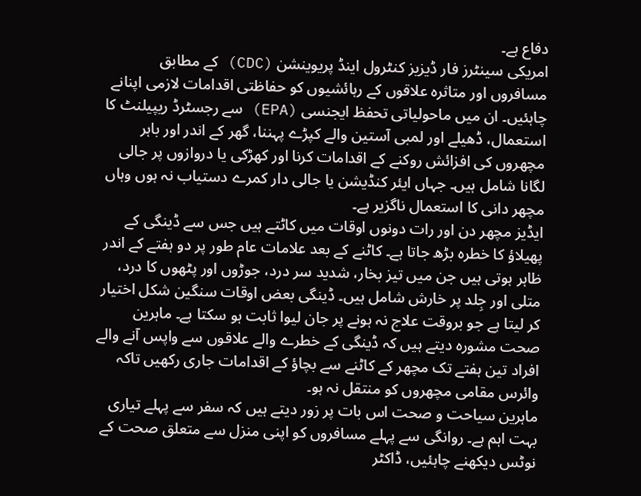دفاع ہے۔
امریکی سینٹرز فار ڈیزیز کنٹرول اینڈ پریوینشن (CDC) کے مطابق مسافروں اور متاثرہ علاقوں کے رہائشیوں کو حفاظتی اقدامات لازمی اپنانے چاہئیں۔ ان میں ماحولیاتی تحفظ ایجنسی (EPA) سے رجسٹرڈ ریپیلنٹ کا استعمال، ڈھیلے اور لمبی آستین والے کپڑے پہننا، گھر کے اندر اور باہر مچھروں کی افزائش روکنے کے اقدامات کرنا اور کھڑکی یا دروازوں پر جالی لگانا شامل ہیں۔ جہاں ایئر کنڈیشن یا جالی دار کمرے دستیاب نہ ہوں وہاں مچھر دانی کا استعمال ناگزیر ہے۔
ایڈیز مچھر دن اور رات دونوں اوقات میں کاٹتے ہیں جس سے ڈینگی کے پھیلاؤ کا خطرہ بڑھ جاتا ہے۔ کاٹنے کے بعد علامات عام طور پر دو ہفتے کے اندر ظاہر ہوتی ہیں جن میں تیز بخار، شدید سر درد، جوڑوں اور پٹھوں کا درد، متلی اور جِلد پر خارش شامل ہیں۔ ڈینگی بعض اوقات سنگین شکل اختیار کر لیتا ہے جو بروقت علاج نہ ہونے پر جان لیوا ثابت ہو سکتا ہے۔ ماہرین صحت مشورہ دیتے ہیں کہ ڈینگی کے خطرے والے علاقوں سے واپس آنے والے افراد تین ہفتے تک مچھر کے کاٹنے سے بچاؤ کے اقدامات جاری رکھیں تاکہ وائرس مقامی مچھروں کو منتقل نہ ہو۔
ماہرین سیاحت و صحت اس بات پر زور دیتے ہیں کہ سفر سے پہلے تیاری بہت اہم ہے۔ روانگی سے پہلے مسافروں کو اپنی منزل سے متعلق صحت کے نوٹس دیکھنے چاہئیں، ڈاکٹر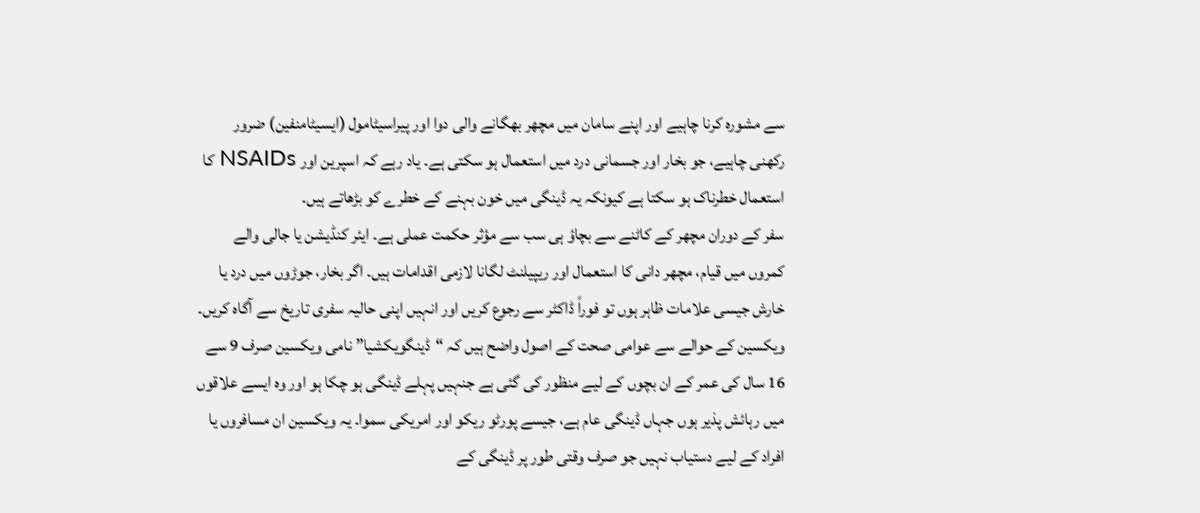سے مشورہ کرنا چاہیے اور اپنے سامان میں مچھر بھگانے والی دوا اور پیراسیٹامول (ایسیٹامنفین) ضرور رکھنی چاہیے، جو بخار اور جسمانی درد میں استعمال ہو سکتی ہے۔ یاد رہے کہ اسپرین اور NSAIDs کا استعمال خطرناک ہو سکتا ہے کیونکہ یہ ڈینگی میں خون بہنے کے خطرے کو بڑھاتے ہیں۔
سفر کے دوران مچھر کے کاٹنے سے بچاؤ ہی سب سے مؤثر حکمت عملی ہے۔ ایئر کنڈیشن یا جالی والے کمروں میں قیام، مچھر دانی کا استعمال اور ریپیلنٹ لگانا لازمی اقدامات ہیں۔ اگر بخار، جوڑوں میں درد یا خارش جیسی علامات ظاہر ہوں تو فوراً ڈاکٹر سے رجوع کریں اور انہیں اپنی حالیہ سفری تاریخ سے آگاہ کریں۔
ویکسین کے حوالے سے عوامی صحت کے اصول واضح ہیں کہ “ڈینگویکشیا” نامی ویکسین صرف 9 سے 16 سال کی عمر کے ان بچوں کے لیے منظور کی گئی ہے جنہیں پہلے ڈینگی ہو چکا ہو اور وہ ایسے علاقوں میں رہائش پذیر ہوں جہاں ڈینگی عام ہے، جیسے پورٹو ریکو اور امریکی سموا۔ یہ ویکسین ان مسافروں یا افراد کے لیے دستیاب نہیں جو صرف وقتی طور پر ڈینگی کے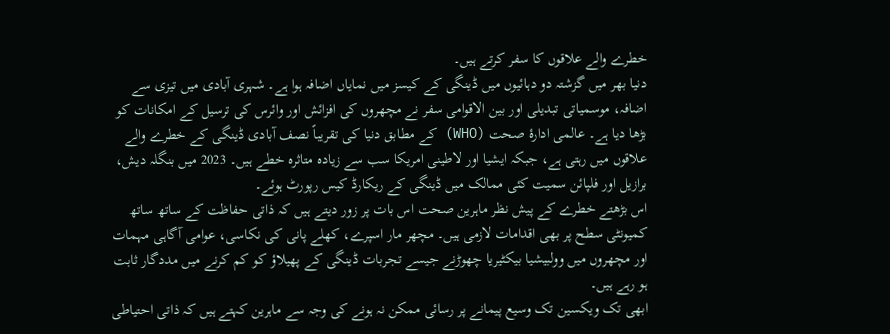خطرے والے علاقوں کا سفر کرتے ہیں۔
دنیا بھر میں گزشتہ دو دہائیوں میں ڈینگی کے کیسز میں نمایاں اضافہ ہوا ہے۔ شہری آبادی میں تیزی سے اضافہ، موسمیاتی تبدیلی اور بین الاقوامی سفر نے مچھروں کی افزائش اور وائرس کی ترسیل کے امکانات کو بڑھا دیا ہے۔ عالمی ادارۂ صحت (WHO) کے مطابق دنیا کی تقریباً نصف آبادی ڈینگی کے خطرے والے علاقوں میں رہتی ہے، جبکہ ایشیا اور لاطینی امریکا سب سے زیادہ متاثرہ خطے ہیں۔ 2023 میں بنگلہ دیش، برازیل اور فلپائن سمیت کئی ممالک میں ڈینگی کے ریکارڈ کیس رپورٹ ہوئے۔
اس بڑھتے خطرے کے پیش نظر ماہرین صحت اس بات پر زور دیتے ہیں کہ ذاتی حفاظت کے ساتھ ساتھ کمیونٹی سطح پر بھی اقدامات لازمی ہیں۔ مچھر مار اسپرے، کھلے پانی کی نکاسی، عوامی آگاہی مہمات اور مچھروں میں وولبیشیا بیکٹیریا چھوڑنے جیسے تجربات ڈینگی کے پھیلاؤ کو کم کرنے میں مددگار ثابت ہو رہے ہیں۔
ابھی تک ویکسین تک وسیع پیمانے پر رسائی ممکن نہ ہونے کی وجہ سے ماہرین کہتے ہیں کہ ذاتی احتیاطی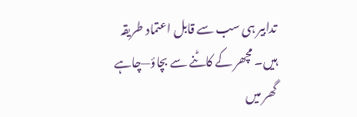تدابیر ہی سب سے قابل اعتماد طریقہ ہیں۔ مچھر کے کاٹنے سے بچاؤ—چاہے گھر میں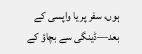ہوں، سفر پر یا واپسی کے بعد—ڈینگی سے بچاؤ کے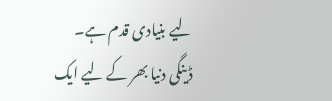لیے بنیادی قدم ہے۔
ڈینگی دنیا بھر کے لیے ایک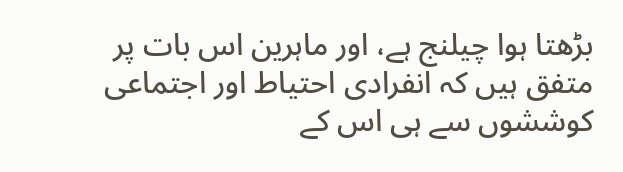بڑھتا ہوا چیلنج ہے، اور ماہرین اس بات پر متفق ہیں کہ انفرادی احتیاط اور اجتماعی کوششوں سے ہی اس کے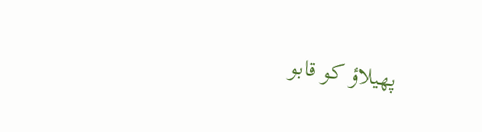پھیلاؤ کو قابو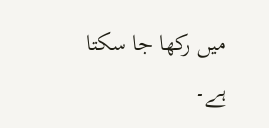میں رکھا جا سکتا ہے۔